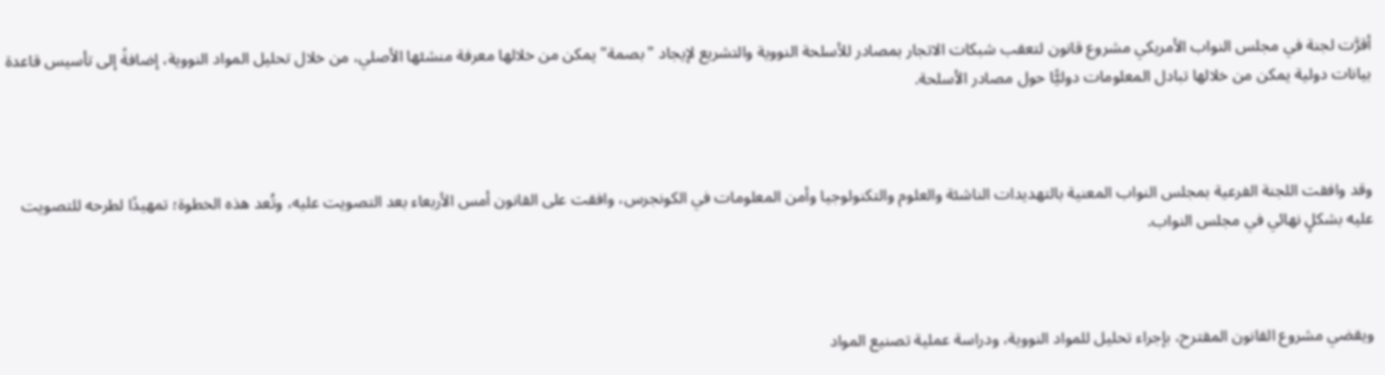أقرَّت لجنة في مجلس النواب الأمريكي مشروع قانون لتعقب شبكات الاتجار بمصادر للأسلحة النووية والتشريع لإيجاد "بصمة" يمكن من خلالها معرفة منشئها الأصلي، من خلال تحليل المواد النووية، إضافةً إلى تأسيس قاعدة بيانات دولية يمكن من خلالها تبادل المعلومات دوليًّا حول مصادر الأسلحة.



وقد وافقت اللجنة الفرعية بمجلس النواب المعنية بالتهديدات الناشئة والعلوم والتكنولوجيا وأمن المعلومات في الكونجرس، وافقت على القانون أمس الأربعاء بعد التصويت عليه، وتُعد هذه الخطوة؛ تمهيدًا لطرحه للتصويت عليه بشكلٍ نهائي في مجلس النواب.



ويقضي مشروع القانون المقترح، بإجراء تحليل للمواد النووية، ودراسة عملية تصنيع المواد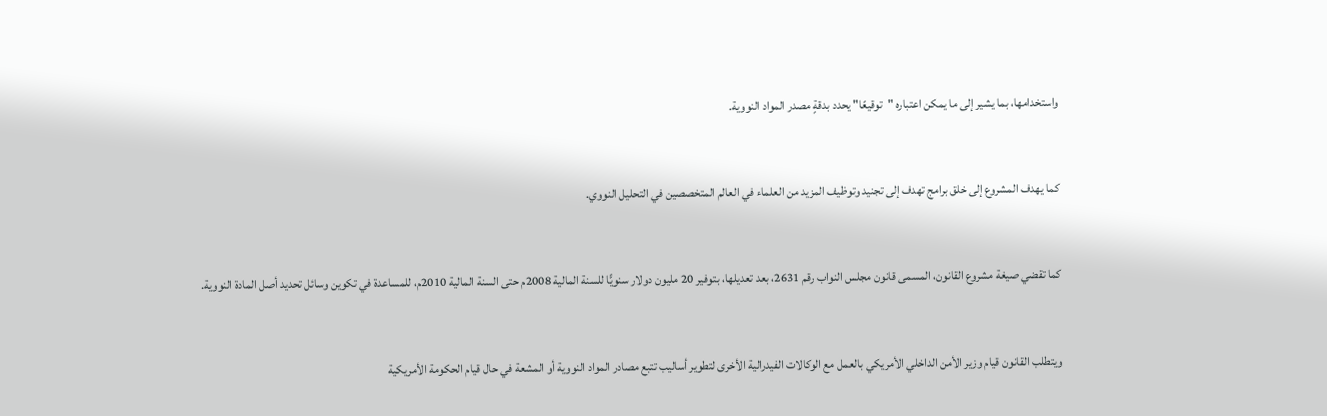واستخدامها، بما يشير إلى ما يمكن اعتباره "توقيعًا" يحدد بدقةٍ مصدر المواد النووية.



كما يهدف المشروع إلى خلق برامج تهدف إلى تجنيد وتوظيف المزيد من العلماء في العالم المتخصصين في التحليل النووي.



كما تقضي صيغة مشروع القانون، المسمى قانون مجلس النواب رقم 2631، بعد تعديلها، بتوفير 20 مليون دولار سنويًّا للسنة المالية 2008م حتى السنة المالية 2010م، للمساعدة في تكوين وسائل تحديد أصل المادة النووية.



ويتطلب القانون قيام وزير الأمن الداخلي الأمريكي بالعمل مع الوكالات الفيدرالية الأخرى لتطوير أساليب تتبع مصادر المواد النووية أو المشعة في حال قيام الحكومة الأمريكية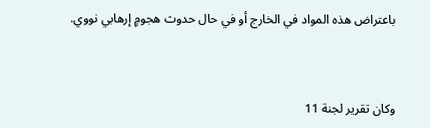باعتراض هذه المواد في الخارج أو في حال حدوث هجومٍ إرهابي نووي.



وكان تقرير لجنة 11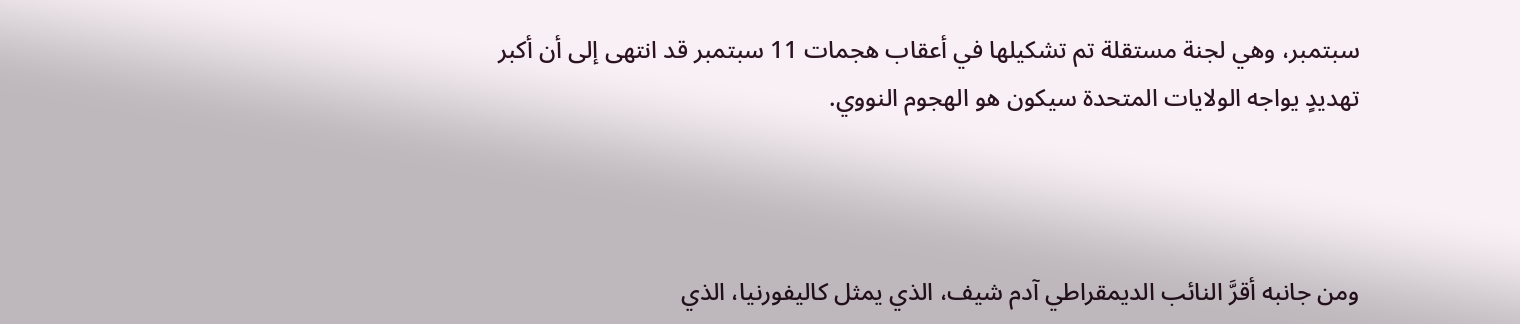سبتمبر، وهي لجنة مستقلة تم تشكيلها في أعقاب هجمات 11 سبتمبر قد انتهى إلى أن أكبر تهديدٍ يواجه الولايات المتحدة سيكون هو الهجوم النووي.



ومن جانبه أقرَّ النائب الديمقراطي آدم شيف، الذي يمثل كاليفورنيا، الذي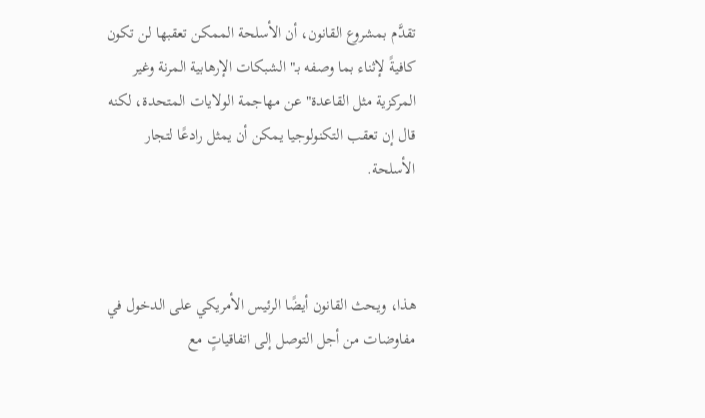تقدَّم بمشروع القانون، أن الأسلحة الممكن تعقبها لن تكون كافيةً لإثناء بما وصفه بـ"الشبكات الإرهابية المرنة وغير المركزية مثل القاعدة" عن مهاجمة الولايات المتحدة، لكنه قال إن تعقب التكنولوجيا يمكن أن يمثل رادعًا لتجار الأسلحة.



هذا، ويحث القانون أيضًا الرئيس الأمريكي على الدخول في مفاوضات من أجل التوصل إلى اتفاقياتٍ مع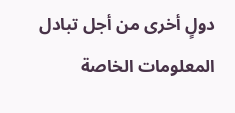دولٍ أخرى من أجل تبادل المعلومات الخاصة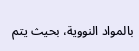بالمواد النووية، بحيث يتم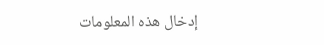إدخال هذه المعلومات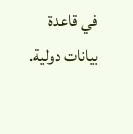في قاعدة بيانات دولية.